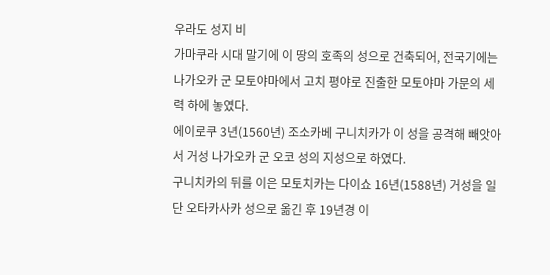우라도 성지 비
가마쿠라 시대 말기에 이 땅의 호족의 성으로 건축되어, 전국기에는 나가오카 군 모토야마에서 고치 평야로 진출한 모토야마 가문의 세력 하에 놓였다.
에이로쿠 3년(1560년) 조소카베 구니치카가 이 성을 공격해 빼앗아서 거성 나가오카 군 오코 성의 지성으로 하였다.
구니치카의 뒤를 이은 모토치카는 다이쇼 16년(1588년) 거성을 일단 오타카사카 성으로 옮긴 후 19년경 이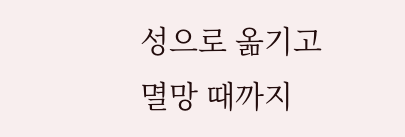성으로 옮기고 멸망 때까지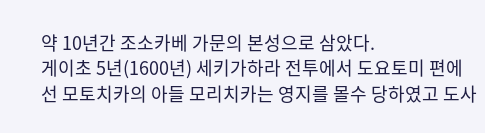약 10년간 조소카베 가문의 본성으로 삼았다.
게이초 5년(1600년) 세키가하라 전투에서 도요토미 편에 선 모토치카의 아들 모리치카는 영지를 몰수 당하였고 도사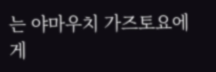는 야마우치 가즈토요에게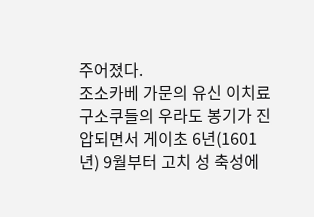주어졌다.
조소카베 가문의 유신 이치료구소쿠들의 우라도 봉기가 진압되면서 게이초 6년(1601년) 9월부터 고치 성 축성에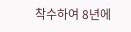착수하여 8년에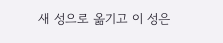새 성으로 옮기고 이 성은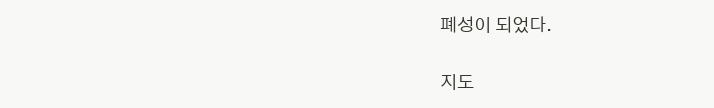폐성이 되었다.

지도